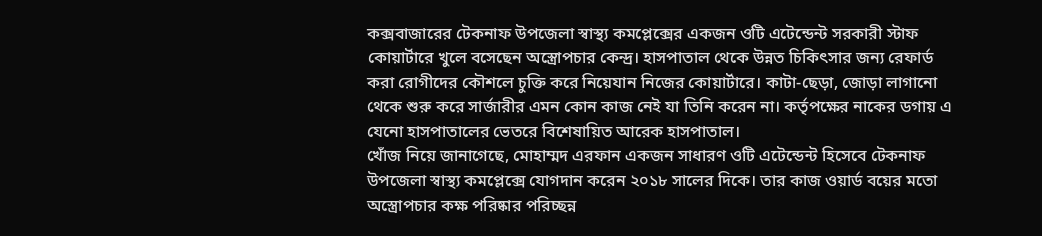কক্সবাজারের টেকনাফ উপজেলা স্বাস্থ্য কমপ্লেক্সের একজন ওটি এটেন্ডেন্ট সরকারী স্টাফ কোয়ার্টারে খুলে বসেছেন অস্ত্রোপচার কেন্দ্র। হাসপাতাল থেকে উন্নত চিকিৎসার জন্য রেফার্ড করা রোগীদের কৌশলে চুক্তি করে নিয়েযান নিজের কোয়ার্টারে। কাটা-ছেড়া, জোড়া লাগানো থেকে শুরু করে সার্জারীর এমন কোন কাজ নেই যা তিনি করেন না। কর্তৃপক্ষের নাকের ডগায় এ যেনো হাসপাতালের ভেতরে বিশেষায়িত আরেক হাসপাতাল।
খোঁজ নিয়ে জানাগেছে, মোহাম্মদ এরফান একজন সাধারণ ওটি এটেন্ডেন্ট হিসেবে টেকনাফ উপজেলা স্বাস্থ্য কমপ্লেক্সে যোগদান করেন ২০১৮ সালের দিকে। তার কাজ ওয়ার্ড বয়ের মতো অস্ত্রোপচার কক্ষ পরিষ্কার পরিচ্ছন্ন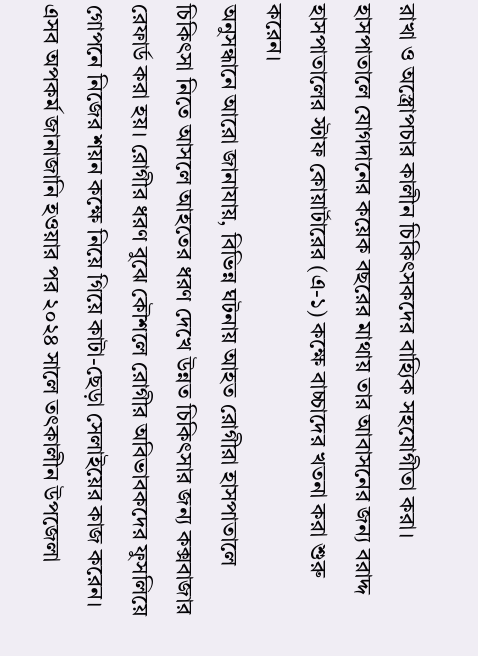রাখা ও অস্ত্রোপচার কালীন চিকিৎসকদের বাহ্যিক সহযোগীতা করা। হাসপাতালে যোগদানের কয়েক বছরের মাথায় তার আবাসনের জন্য বরাদ্দ হাসপাতালের স্টাফ কোয়ার্টারের (এ-১) কক্ষে বাচ্চাদের খতনা করা শুরু করেন।
অনুসন্ধানে আরো জানাযায়, বিভিন্ন ঘটনায় আহত রোগীরা হাসপাতালে চিকিৎসা নিতে আসলে আহতের ধরণ দেখে উন্নত চিকিৎসার জন্য কক্সবাজার রেফার্ড করা হয়। রোগীর ধরণ বুঝে কৌশলে রোগীর অবিভাবকদের ফুসলিয়ে গোপনে নিজের শয়ন কক্ষে নিয়ে গিয়ে কাটা-ছেড়া সেলাইয়ের কাজ করেন। এসব অপকর্ম জানাজানি হওয়ার পর ২০২৪ সালে তৎকালীন উপজেলা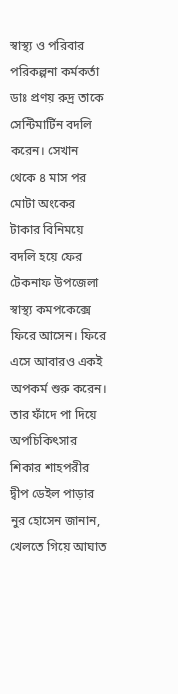স্বাস্থ্য ও পরিবার পরিকল্পনা কর্মকর্তা ডাঃ প্রণয় রুদ্র তাকে সেন্টিমার্টিন বদলি করেন। সেখান থেকে ৪ মাস পর মোটা অংকের টাকার বিনিময়ে বদলি হয়ে ফের টেকনাফ উপজেলা স্বাস্থ্য কমপকেক্সে ফিরে আসেন। ফিরে এসে আবারও একই অপকর্ম শুরু করেন।
তার ফাঁদে পা দিয়ে অপচিকিৎসার শিকার শাহপরীর দ্বীপ ডেইল পাড়ার নুর হোসেন জানান, খেলতে গিয়ে আঘাত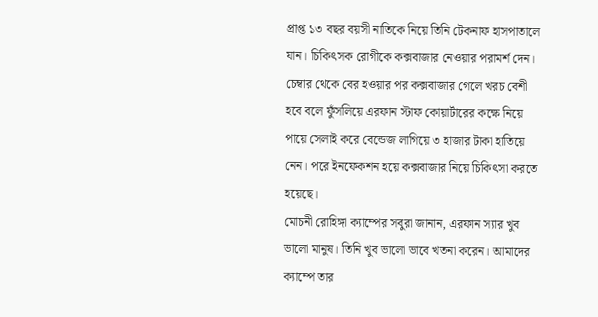প্রাপ্ত ১৩ বছর বয়সী নাতিকে নিয়ে তিনি টেকনাফ হাসপাতালে যান। চিকিৎসক রোগীকে কক্সবাজার নেওয়ার পরামর্শ দেন। চেম্বার থেকে বের হওয়ার পর কক্সবাজার গেলে খরচ বেশী হবে বলে ফুঁসলিয়ে এরফান স্টাফ কোয়ার্টারের কক্ষে নিয়ে পায়ে সেলাই করে বেন্ডেজ লাগিয়ে ৩ হাজার টাকা হাতিয়ে নেন। পরে ইনফেকশন হয়ে কক্সবাজার নিয়ে চিকিৎসা করতে হয়েছে।
মোচনী রোহিঙ্গা ক্যাম্পের সবুরা জানান, এরফান স্যার খুব ভালো মানুষ। তিনি খুব ভালো ভাবে খতনা করেন। আমাদের ক্যাম্পে তার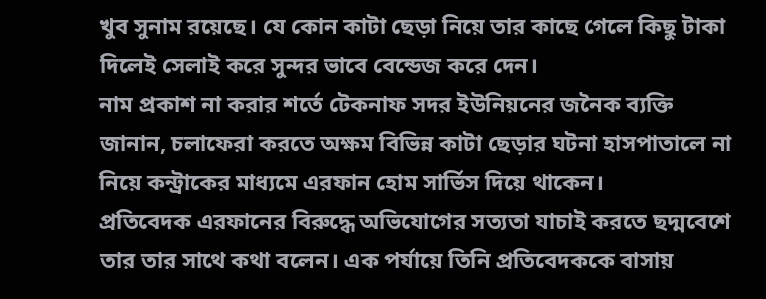খুব সুনাম রয়েছে। যে কোন কাটা ছেড়া নিয়ে তার কাছে গেলে কিছু টাকা দিলেই সেলাই করে সুন্দর ভাবে বেন্ডেজ করে দেন।
নাম প্রকাশ না করার শর্তে টেকনাফ সদর ইউনিয়নের জনৈক ব্যক্তি জানান, চলাফেরা করতে অক্ষম বিভিন্ন কাটা ছেড়ার ঘটনা হাসপাতালে না নিয়ে কন্ট্রাকের মাধ্যমে এরফান হোম সার্ভিস দিয়ে থাকেন।
প্রতিবেদক এরফানের বিরুদ্ধে অভিযোগের সত্যতা যাচাই করতে ছদ্মবেশে তার তার সাথে কথা বলেন। এক পর্যায়ে তিনি প্রতিবেদককে বাসায়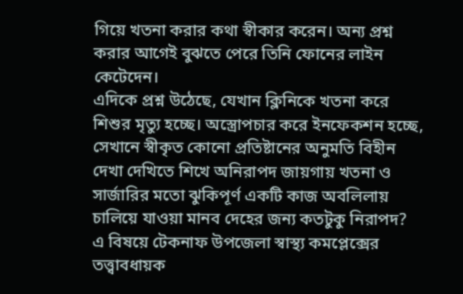গিয়ে খতনা করার কথা স্বীকার করেন। অন্য প্রশ্ন করার আগেই বুঝতে পেরে তিনি ফোনের লাইন কেটেদেন।
এদিকে প্রশ্ন উঠেছে, যেখান ক্লিনিকে খতনা করে শিশুর মৃত্যু হচ্ছে। অস্ত্রোপচার করে ইনফেকশন হচ্ছে, সেখানে স্বীকৃত কোনো প্রতিষ্টানের অনুমতি বিহীন দেখা দেখিতে শিখে অনিরাপদ জায়গায় খতনা ও সার্জারির মতো ঝুকিপূর্ণ একটি কাজ অবলিলায় চালিয়ে যাওয়া মানব দেহের জন্য কতটুকু নিরাপদ?
এ বিষয়ে টেকনাফ উপজেলা স্বাস্থ্য কমপ্লেক্সের তত্ত্বাবধায়ক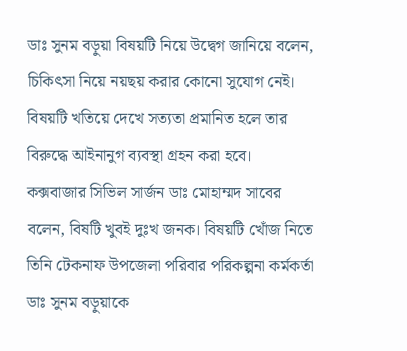ডাঃ সুনম বড়ুয়া বিষয়টি নিয়ে উদ্বেগ জানিয়ে বলেন, চিকিৎসা নিয়ে নয়ছয় করার কোনো সুযোগ নেই। বিষয়টি খতিয়ে দেখে সত্যতা প্রমানিত হলে তার বিরুদ্ধে আইনানুগ ব্যবস্থা গ্রহন করা হবে।
কক্সবাজার সিভিল সার্জন ডাঃ মোহাম্মদ সাবের বলেন, বিষটি খুবই দুঃখ জনক। বিষয়টি খোঁজ নিতে তিনি টেকনাফ উপজেলা পরিবার পরিকল্পনা কর্মকর্তা ডাঃ সুনম বড়ুয়াকে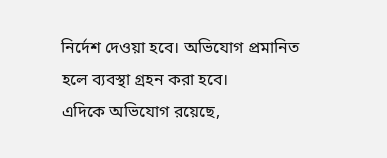নির্দেশ দেওয়া হবে। অভিযোগ প্রমানিত হলে ব্যবস্থা গ্রহন করা হবে।
এদিকে অভিযোগ রয়েছে,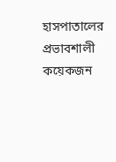হাসপাতালের প্রভাবশালী কয়েকজন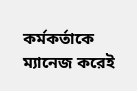কর্মকর্তাকে ম্যানেজ করেই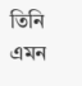তিনি এমন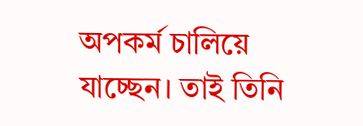অপকর্ম চালিয়ে যাচ্ছেন। তাই তিনি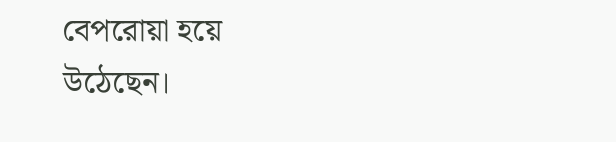বেপরোয়া হয়ে উঠেছেন।